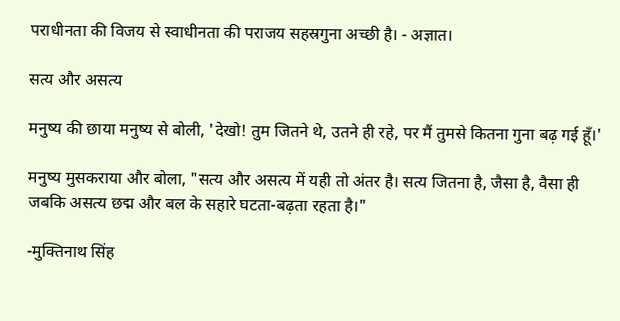पराधीनता की विजय से स्वाधीनता की पराजय सहस्रगुना अच्छी है। - अज्ञात।

सत्य और असत्य

मनुष्य की छाया मनुष्य से बोली, 'देखो! तुम जितने थे, उतने ही रहे, पर मैं तुमसे कितना गुना बढ़ गई हूँ।'

मनुष्य मुसकराया और बोला, "सत्य और असत्य में यही तो अंतर है। सत्य जितना है, जैसा है, वैसा ही जबकि असत्य छद्म और बल के सहारे घटता-बढ़ता रहता है।"

-मुक्तिनाथ सिंह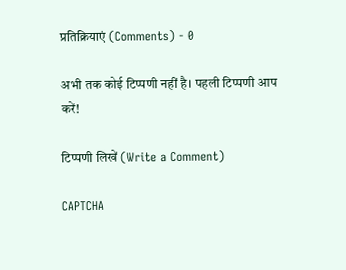प्रतिक्रियाएं (Comments) - 0

अभी तक कोई टिप्पणी नहीं है। पहली टिप्पणी आप करें!

टिप्पणी लिखें (Write a Comment)

CAPTCHA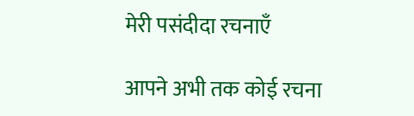मेरी पसंदीदा रचनाएँ

आपने अभी तक कोई रचना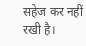सहेज कर नहीं रखी है।